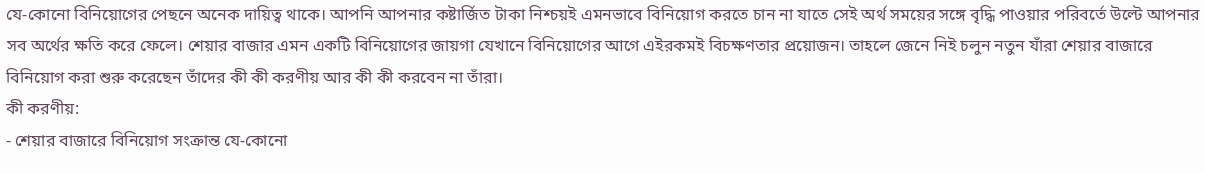যে-কোনো বিনিয়োগের পেছনে অনেক দায়িত্ব থাকে। আপনি আপনার কষ্টার্জিত টাকা নিশ্চয়ই এমনভাবে বিনিয়োগ করতে চান না যাতে সেই অর্থ সময়ের সঙ্গে বৃদ্ধি পাওয়ার পরিবর্তে উল্টে আপনার সব অর্থের ক্ষতি করে ফেলে। শেয়ার বাজার এমন একটি বিনিয়োগের জায়গা যেখানে বিনিয়োগের আগে এইরকমই বিচক্ষণতার প্রয়োজন। তাহলে জেনে নিই চলুন নতুন যাঁরা শেয়ার বাজারে বিনিয়োগ করা শুরু করেছেন তাঁদের কী কী করণীয় আর কী কী করবেন না তাঁরা।
কী করণীয়:
- শেয়ার বাজারে বিনিয়োগ সংক্রান্ত যে-কোনো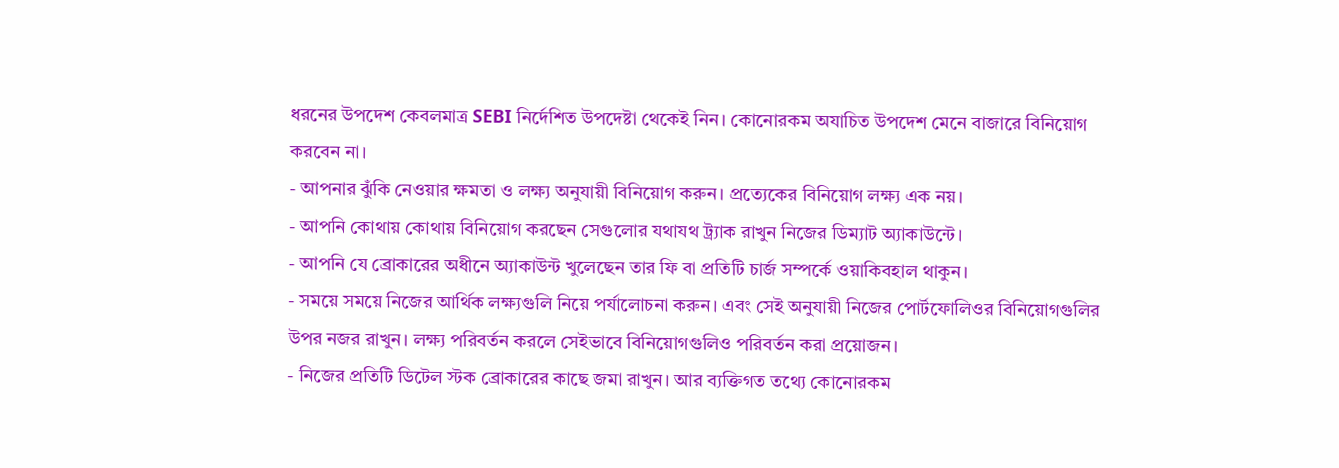ধরনের উপদেশ কেবলমাত্র SEBI নির্দেশিত উপদেষ্টা থেকেই নিন। কোনোরকম অযাচিত উপদেশ মেনে বাজারে বিনিয়োগ করবেন না।
- আপনার ঝুঁকি নেওয়ার ক্ষমতা ও লক্ষ্য অনুযায়ী বিনিয়োগ করুন। প্রত্যেকের বিনিয়োগ লক্ষ্য এক নয়।
- আপনি কোথায় কোথায় বিনিয়োগ করছেন সেগুলোর যথাযথ ট্র্যাক রাখুন নিজের ডিম্যাট অ্যাকাউন্টে।
- আপনি যে ব্রোকারের অধীনে অ্যাকাউন্ট খুলেছেন তার ফি বা প্রতিটি চার্জ সম্পর্কে ওয়াকিবহাল থাকুন।
- সময়ে সময়ে নিজের আর্থিক লক্ষ্যগুলি নিয়ে পর্যালোচনা করুন। এবং সেই অনুযায়ী নিজের পোর্টফোলিওর বিনিয়োগগুলির উপর নজর রাখুন। লক্ষ্য পরিবর্তন করলে সেইভাবে বিনিয়োগগুলিও পরিবর্তন করা প্রয়োজন।
- নিজের প্রতিটি ডিটেল স্টক ব্রোকারের কাছে জমা রাখুন। আর ব্যক্তিগত তথ্যে কোনোরকম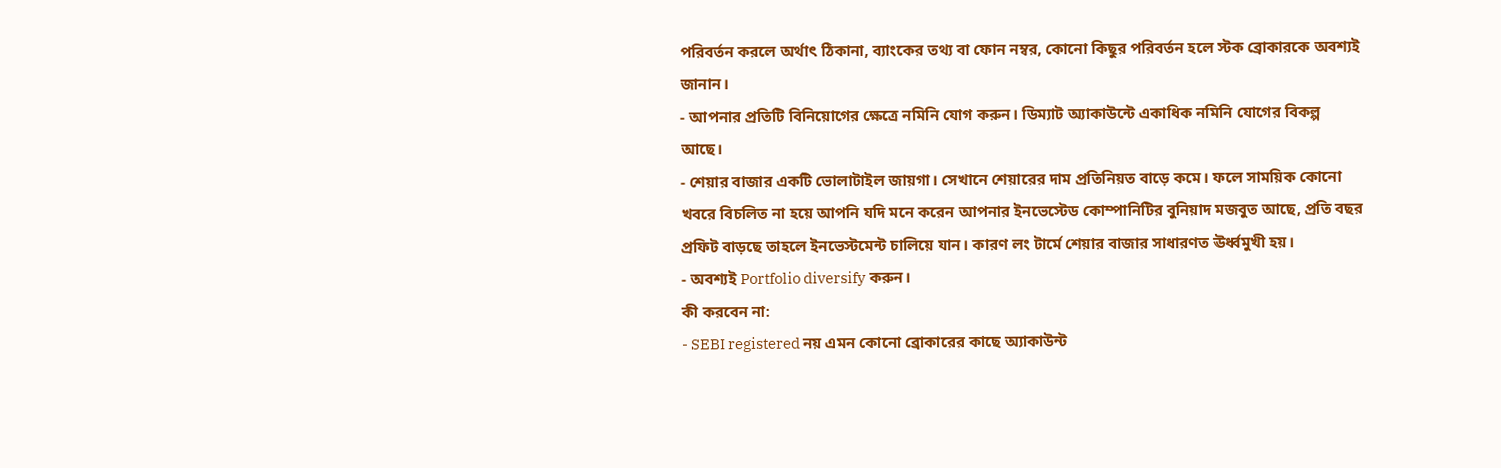পরিবর্তন করলে অর্থাৎ ঠিকানা, ব্যাংকের তথ্য বা ফোন নম্বর, কোনো কিছুর পরিবর্তন হলে স্টক ব্রোকারকে অবশ্যই জানান।
- আপনার প্রতিটি বিনিয়োগের ক্ষেত্রে নমিনি যোগ করুন। ডিম্যাট অ্যাকাউন্টে একাধিক নমিনি যোগের বিকল্প আছে।
- শেয়ার বাজার একটি ভোলাটাইল জায়গা। সেখানে শেয়ারের দাম প্রতিনিয়ত বাড়ে কমে। ফলে সাময়িক কোনো খবরে বিচলিত না হয়ে আপনি যদি মনে করেন আপনার ইনভেস্টেড কোম্পানিটির বুনিয়াদ মজবুত আছে, প্রতি বছর প্রফিট বাড়ছে তাহলে ইনভেস্টমেন্ট চালিয়ে যান। কারণ লং টার্মে শেয়ার বাজার সাধারণত ঊর্ধ্বমুখী হয়।
- অবশ্যই Portfolio diversify করুন।
কী করবেন না:
- SEBI registered নয় এমন কোনো ব্রোকারের কাছে অ্যাকাউন্ট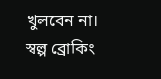খুলবেন না। স্বল্প ব্রোকিং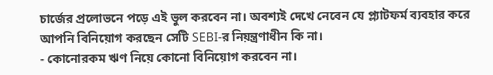চার্জের প্রলোভনে পড়ে এই ভুল করবেন না। অবশ্যই দেখে নেবেন যে প্ল্যাটফর্ম ব্যবহার করে আপনি বিনিয়োগ করছেন সেটি SEBI-র নিয়ন্ত্রণাধীন কি না।
- কোনোরকম ঋণ নিয়ে কোনো বিনিয়োগ করবেন না।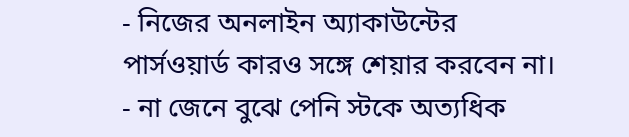- নিজের অনলাইন অ্যাকাউন্টের পার্সওয়ার্ড কারও সঙ্গে শেয়ার করবেন না।
- না জেনে বুঝে পেনি স্টকে অত্যধিক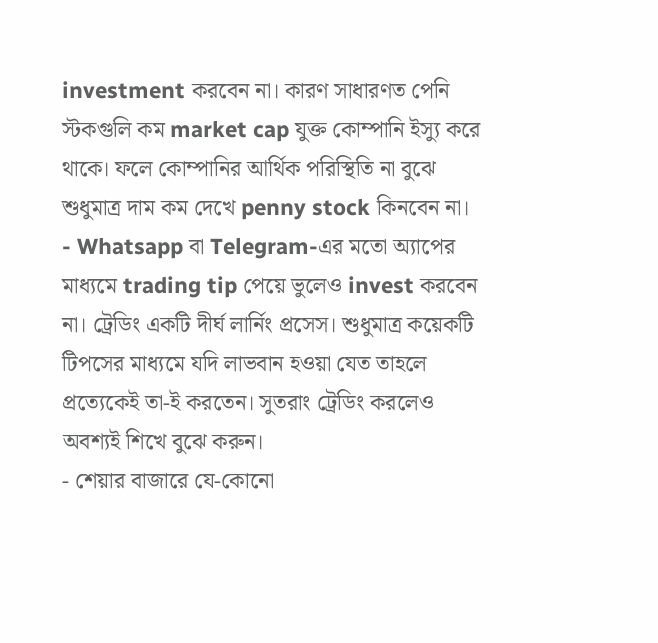investment করবেন না। কারণ সাধারণত পেনি স্টকগুলি কম market cap যুক্ত কোম্পানি ইস্যু করে থাকে। ফলে কোম্পানির আর্থিক পরিস্থিতি না বুঝে শুধুমাত্র দাম কম দেখে penny stock কিনবেন না।
- Whatsapp বা Telegram-এর মতো অ্যাপের মাধ্যমে trading tip পেয়ে ভুলেও invest করবেন না। ট্রেডিং একটি দীর্ঘ লার্নিং প্রসেস। শুধুমাত্র কয়েকটি টিপসের মাধ্যমে যদি লাভবান হওয়া যেত তাহলে প্রত্যেকেই তা-ই করতেন। সুতরাং ট্রেডিং করলেও অবশ্যই শিখে বুঝে করুন।
- শেয়ার বাজারে যে-কোনো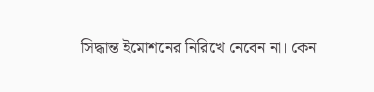সিদ্ধান্ত ইমোশনের নিরিখে নেবেন না। কেন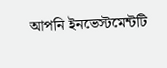আপনি ইনভেস্টমেন্টটি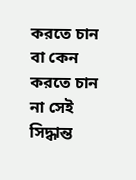করতে চান বা কেন করতে চান না সেই সিদ্ধান্ত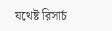যথেষ্ট রিসার্চ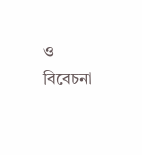ও বিবেচনা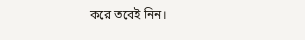করে তবেই নিন।